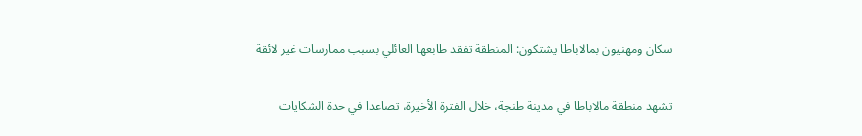سكان ومهنيون بمالاباطا يشتكون: المنطقة تفقد طابعها العائلي بسبب ممارسات غير لائقة

تشهد منطقة مالاباطا في مدينة طنجة، خلال الفترة الأخيرة، تصاعدا في حدة الشكايات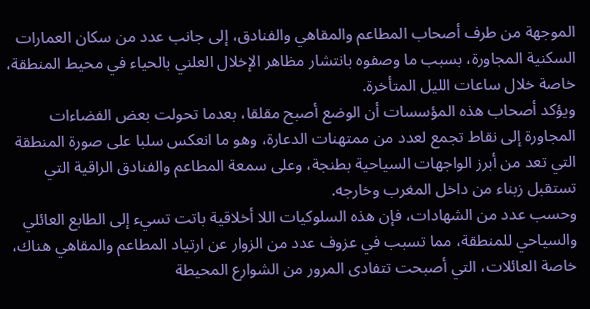الموجهة من طرف أصحاب المطاعم والمقاهي والفنادق، إلى جانب عدد من سكان العمارات السكنية المجاورة، بسبب ما وصفوه بانتشار مظاهر الإخلال العلني بالحياء في محيط المنطقة، خاصة خلال ساعات الليل المتأخرة.
ويؤكد أصحاب هذه المؤسسات أن الوضع أصبح مقلقا، بعدما تحولت بعض الفضاءات المجاورة إلى نقاط تجمع لعدد من ممتهنات الدعارة، وهو ما انعكس سلبا على صورة المنطقة التي تعد من أبرز الواجهات السياحية بطنجة، وعلى سمعة المطاعم والفنادق الراقية التي تستقبل زبناء من داخل المغرب وخارجه.
وحسب عدد من الشهادات، فإن هذه السلوكيات اللا أخلاقية باتت تسيء إلى الطابع العائلي والسياحي للمنطقة، مما تسبب في عزوف عدد من الزوار عن ارتياد المطاعم والمقاهي هناك، خاصة العائلات، التي أصبحت تتفادى المرور من الشوارع المحيطة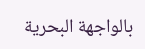بالواجهة البحرية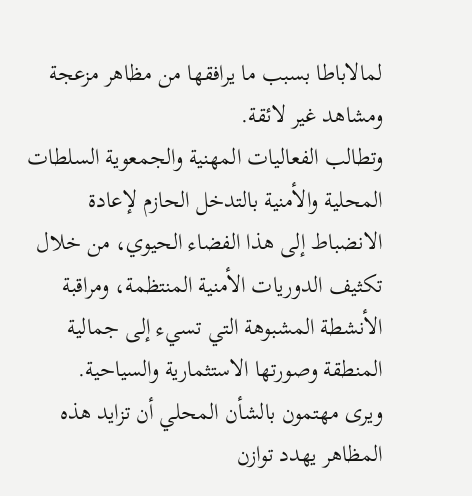لمالاباطا بسبب ما يرافقها من مظاهر مزعجة ومشاهد غير لائقة.
وتطالب الفعاليات المهنية والجمعوية السلطات المحلية والأمنية بالتدخل الحازم لإعادة الانضباط إلى هذا الفضاء الحيوي، من خلال تكثيف الدوريات الأمنية المنتظمة، ومراقبة الأنشطة المشبوهة التي تسيء إلى جمالية المنطقة وصورتها الاستثمارية والسياحية.
ويرى مهتمون بالشأن المحلي أن تزايد هذه المظاهر يهدد توازن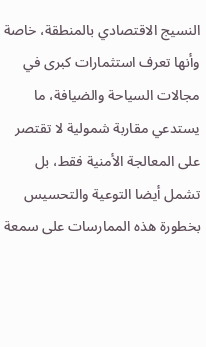النسيج الاقتصادي بالمنطقة، خاصة وأنها تعرف استثمارات كبرى في مجالات السياحة والضيافة، ما يستدعي مقاربة شمولية لا تقتصر على المعالجة الأمنية فقط، بل تشمل أيضا التوعية والتحسيس بخطورة هذه الممارسات على سمعة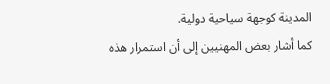المدينة كوجهة سياحية دولية.
كما أشار بعض المهنيين إلى أن استمرار هذه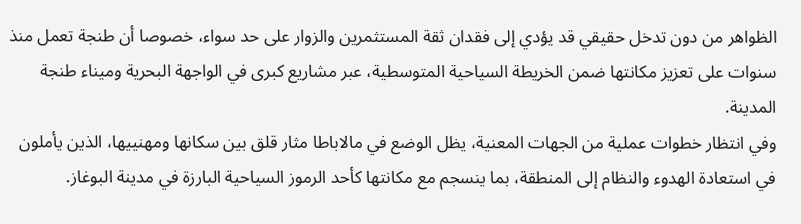الظواهر من دون تدخل حقيقي قد يؤدي إلى فقدان ثقة المستثمرين والزوار على حد سواء، خصوصا أن طنجة تعمل منذ سنوات على تعزيز مكانتها ضمن الخريطة السياحية المتوسطية، عبر مشاريع كبرى في الواجهة البحرية وميناء طنجة المدينة.
وفي انتظار خطوات عملية من الجهات المعنية، يظل الوضع في مالاباطا مثار قلق بين سكانها ومهنييها، الذين يأملون في استعادة الهدوء والنظام إلى المنطقة، بما ينسجم مع مكانتها كأحد الرموز السياحية البارزة في مدينة البوغاز.